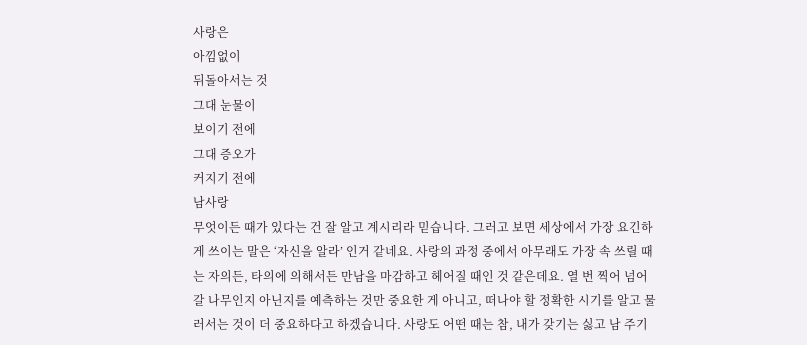사랑은
아낌없이
뒤돌아서는 것
그대 눈물이
보이기 전에
그대 증오가
커지기 전에
남사랑
무엇이든 때가 있다는 건 잘 알고 계시리라 믿습니다. 그러고 보면 세상에서 가장 요긴하게 쓰이는 말은 ‘자신을 알라’ 인거 같네요. 사랑의 과정 중에서 아무래도 가장 속 쓰릴 때는 자의든, 타의에 의해서든 만남을 마감하고 헤어질 때인 것 같은데요. 열 번 찍어 넘어갈 나무인지 아닌지를 예측하는 것만 중요한 게 아니고, 떠나야 할 정확한 시기를 알고 물러서는 것이 더 중요하다고 하겠습니다. 사랑도 어떤 때는 참, 내가 갖기는 싫고 남 주기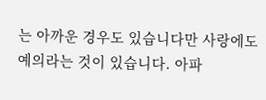는 아까운 경우도 있습니다만 사랑에도 예의라는 것이 있습니다. 아파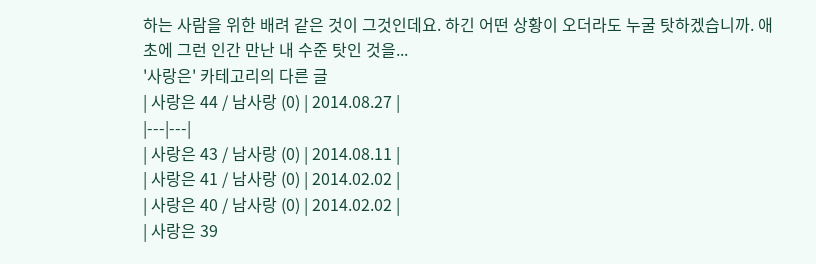하는 사람을 위한 배려 같은 것이 그것인데요. 하긴 어떤 상황이 오더라도 누굴 탓하겠습니까. 애초에 그런 인간 만난 내 수준 탓인 것을...
'사랑은' 카테고리의 다른 글
| 사랑은 44 / 남사랑 (0) | 2014.08.27 |
|---|---|
| 사랑은 43 / 남사랑 (0) | 2014.08.11 |
| 사랑은 41 / 남사랑 (0) | 2014.02.02 |
| 사랑은 40 / 남사랑 (0) | 2014.02.02 |
| 사랑은 39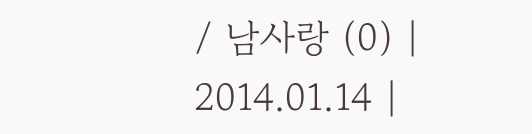/ 남사랑 (0) | 2014.01.14 |